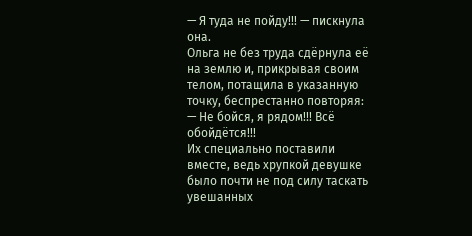— Я туда не пойду!!! — пискнула она.
Ольга не без труда сдёрнула её на землю и, прикрывая своим телом, потащила в указанную точку, беспрестанно повторяя:
— Не бойся, я рядом!!! Всё обойдётся!!!
Их специально поставили вместе, ведь хрупкой девушке было почти не под силу таскать увешанных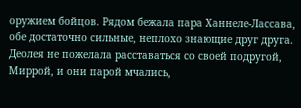оружием бойцов. Рядом бежала пара Ханнеле-Лассава, обе достаточно сильные, неплохо знающие друг друга. Деолея не пожелала расставаться со своей подругой, Миррой, и они парой мчались,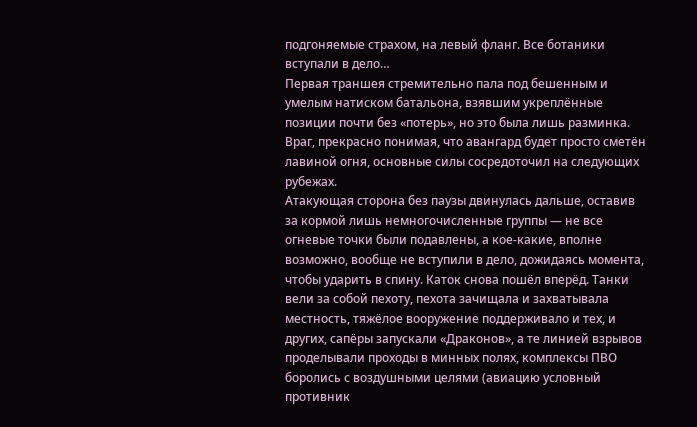подгоняемые страхом, на левый фланг. Все ботаники вступали в дело…
Первая траншея стремительно пала под бешенным и умелым натиском батальона, взявшим укреплённые позиции почти без «потерь», но это была лишь разминка. Враг, прекрасно понимая, что авангард будет просто сметён лавиной огня, основные силы сосредоточил на следующих рубежах.
Атакующая сторона без паузы двинулась дальше, оставив за кормой лишь немногочисленные группы — не все огневые точки были подавлены, а кое-какие, вполне возможно, вообще не вступили в дело, дожидаясь момента, чтобы ударить в спину. Каток снова пошёл вперёд. Танки вели за собой пехоту, пехота зачищала и захватывала местность, тяжёлое вооружение поддерживало и тех, и других, сапёры запускали «Драконов», а те линией взрывов проделывали проходы в минных полях, комплексы ПВО боролись с воздушными целями (авиацию условный противник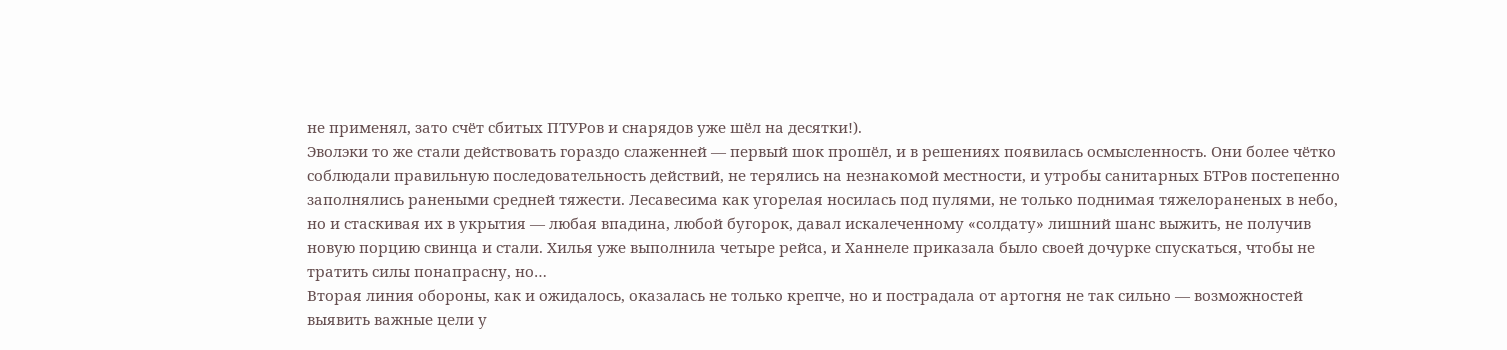не применял, зато счёт сбитых ПТУРов и снарядов уже шёл на десятки!).
Эволэки то же стали действовать гораздо слаженней — первый шок прошёл, и в решениях появилась осмысленность. Они более чётко соблюдали правильную последовательность действий, не терялись на незнакомой местности, и утробы санитарных БТРов постепенно заполнялись ранеными средней тяжести. Лесавесима как угорелая носилась под пулями, не только поднимая тяжелораненых в небо, но и стаскивая их в укрытия — любая впадина, любой бугорок, давал искалеченному «солдату» лишний шанс выжить, не получив новую порцию свинца и стали. Хилья уже выполнила четыре рейса, и Ханнеле приказала было своей дочурке спускаться, чтобы не тратить силы понапрасну, но…
Вторая линия обороны, как и ожидалось, оказалась не только крепче, но и пострадала от артогня не так сильно — возможностей выявить важные цели у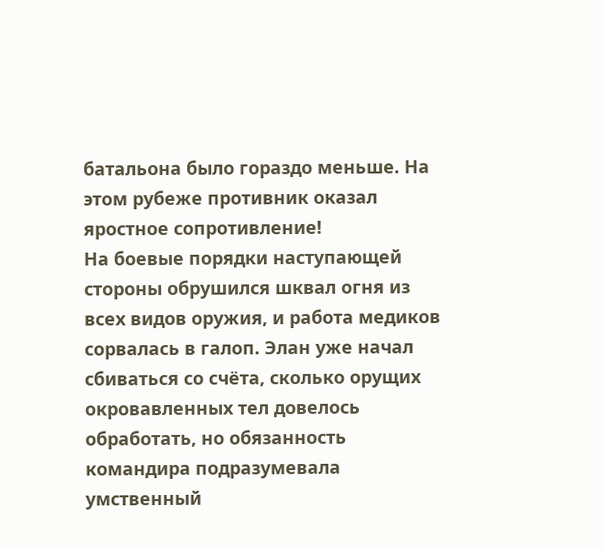батальона было гораздо меньше. На этом рубеже противник оказал яростное сопротивление!
На боевые порядки наступающей стороны обрушился шквал огня из всех видов оружия, и работа медиков сорвалась в галоп. Элан уже начал сбиваться со счёта, сколько орущих окровавленных тел довелось обработать, но обязанность командира подразумевала умственный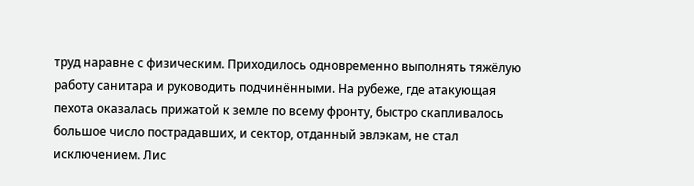труд наравне с физическим. Приходилось одновременно выполнять тяжёлую работу санитара и руководить подчинёнными. На рубеже, где атакующая пехота оказалась прижатой к земле по всему фронту, быстро скапливалось большое число пострадавших, и сектор, отданный эвлэкам, не стал исключением. Лис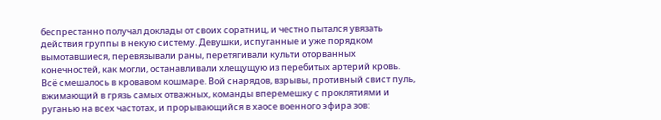беспрестанно получал доклады от своих соратниц, и честно пытался увязать действия группы в некую систему. Девушки, испуганные и уже порядком вымотавшиеся, перевязывали раны, перетягивали культи оторванных конечностей, как могли, останавливали хлещущую из перебитых артерий кровь.
Всё смешалось в кровавом кошмаре. Вой снарядов, взрывы, противный свист пуль, вжимающий в грязь самых отважных, команды вперемешку с проклятиями и руганью на всех частотах, и прорывающийся в хаосе военного эфира зов: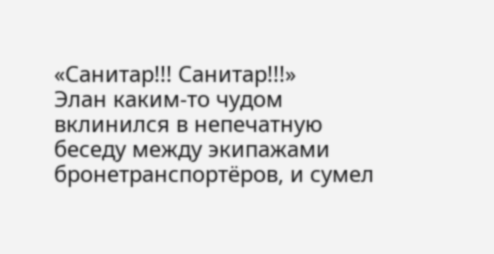«Санитар!!! Санитар!!!»
Элан каким-то чудом вклинился в непечатную беседу между экипажами бронетранспортёров, и сумел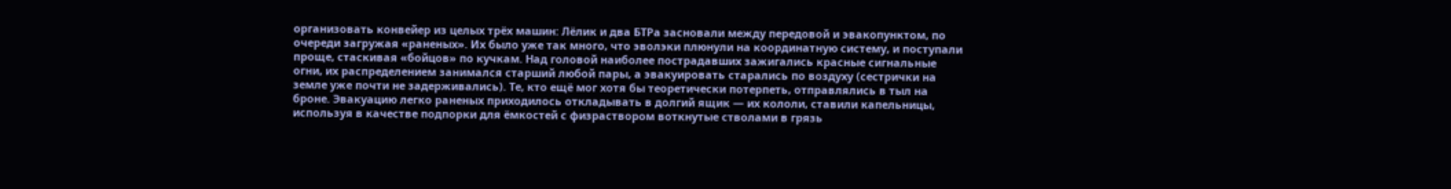организовать конвейер из целых трёх машин: Лёлик и два БТРа засновали между передовой и эвакопунктом, по очереди загружая «раненых». Их было уже так много, что эволэки плюнули на координатную систему, и поступали проще, стаскивая «бойцов» по кучкам. Над головой наиболее пострадавших зажигались красные сигнальные огни, их распределением занимался старший любой пары, а эвакуировать старались по воздуху (сестрички на земле уже почти не задерживались). Те, кто ещё мог хотя бы теоретически потерпеть, отправлялись в тыл на броне. Эвакуацию легко раненых приходилось откладывать в долгий ящик — их кололи, ставили капельницы, используя в качестве подпорки для ёмкостей с физраствором воткнутые стволами в грязь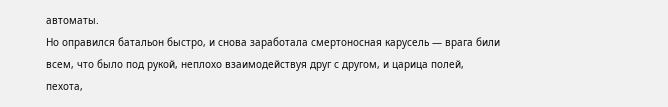автоматы.
Но оправился батальон быстро, и снова заработала смертоносная карусель — врага били всем, что было под рукой, неплохо взаимодействуя друг с другом, и царица полей, пехота,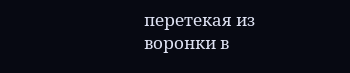перетекая из воронки в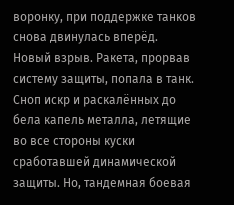воронку, при поддержке танков снова двинулась вперёд.
Новый взрыв. Ракета, прорвав систему защиты, попала в танк. Сноп искр и раскалённых до бела капель металла, летящие во все стороны куски сработавшей динамической защиты. Но, тандемная боевая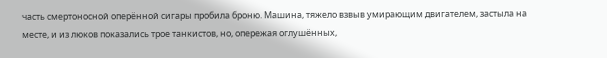часть смертоносной оперённой сигары пробила броню. Машина, тяжело взвыв умирающим двигателем, застыла на месте, и из люков показались трое танкистов, но, опережая оглушённых,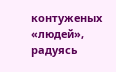контуженых «людей», радуясь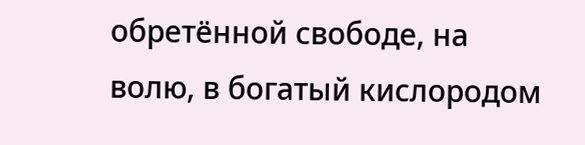обретённой свободе, на волю, в богатый кислородом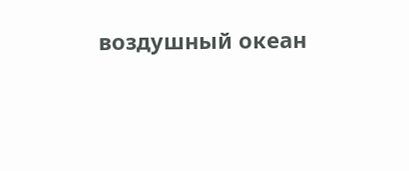воздушный океан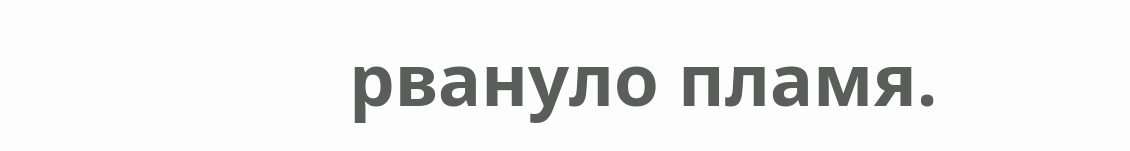рвануло пламя.